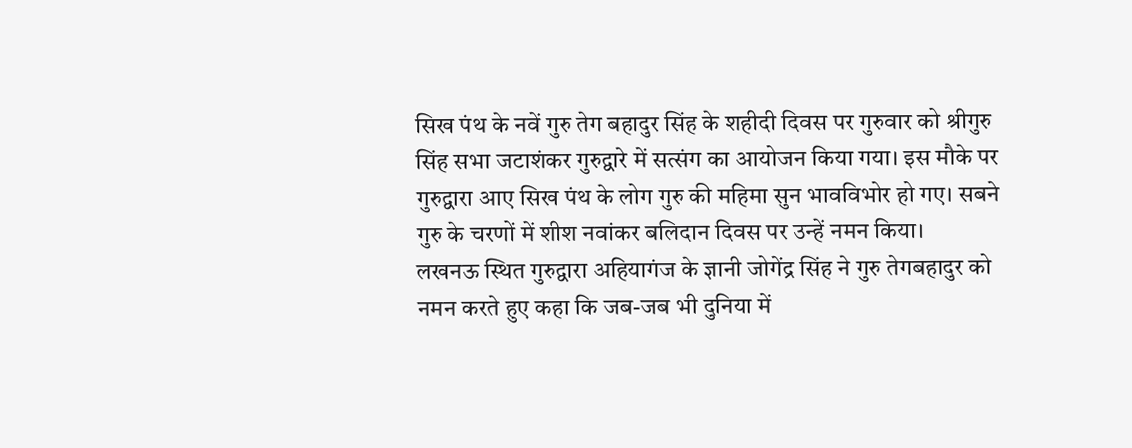सिख पंथ के नवें गुरु तेग बहादुर सिंह के शहीदी दिवस पर गुरुवार को श्रीगुरु सिंह सभा जटाशंकर गुरुद्वारे में सत्संग का आयोजन किया गया। इस मौके पर गुरुद्वारा आए सिख पंथ के लोग गुरु की महिमा सुन भावविभोर हो गए। सबने गुरु के चरणों में शीश नवांकर बलिदान दिवस पर उन्हें नमन किया।
लखनऊ स्थित गुरुद्वारा अहियागंज के ज्ञानी जोगेंद्र सिंह ने गुरु तेगबहादुर को नमन करते हुए कहा कि जब-जब भी दुनिया में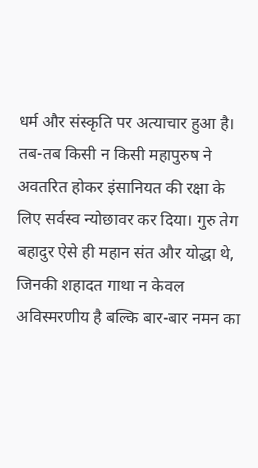धर्म और संस्कृति पर अत्याचार हुआ है। तब-तब किसी न किसी महापुरुष ने अवतरित होकर इंसानियत की रक्षा के लिए सर्वस्व न्योछावर कर दिया। गुरु तेग बहादुर ऐसे ही महान संत और योद्धा थे, जिनकी शहादत गाथा न केवल अविस्मरणीय है बल्कि बार-बार नमन का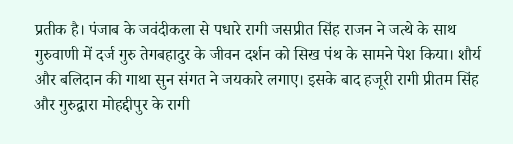प्रतीक है। पंजाब के जवंदीकला से पधारे रागी जसप्रीत सिंह राजन ने जत्थे के साथ गुरुवाणी में दर्ज गुरु तेगबहादुर के जीवन दर्शन को सिख पंथ के सामने पेश किया। शौर्य और बलिदान की गाथा सुन संगत ने जयकारे लगाए। इसके बाद हजूरी रागी प्रीतम सिंह और गुरुद्वारा मोहद्दीपुर के रागी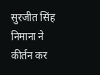सुरजीत सिंह निमाना ने कीर्तन कर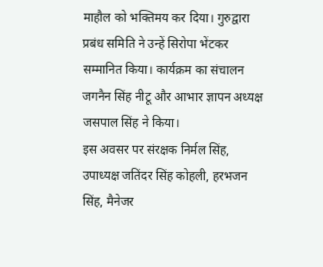माहौल को भक्तिमय कर दिया। गुरुद्वारा प्रबंध समिति ने उन्हें सिरोपा भेंटकर सम्मानित किया। कार्यक्रम का संचालन जगनैन सिंह नीटू और आभार ज्ञापन अध्यक्ष जसपाल सिंह ने किया।
इस अवसर पर संरक्षक निर्मल सिंह, उपाध्यक्ष जतिंदर सिंह कोहली, हरभजन सिंह, मैनेजर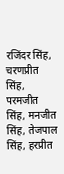रजिंदर सिंह, चरणप्रीत सिंह, परमजीत सिंह, मनजीत सिंह, तेजपाल सिंह, हरप्रीत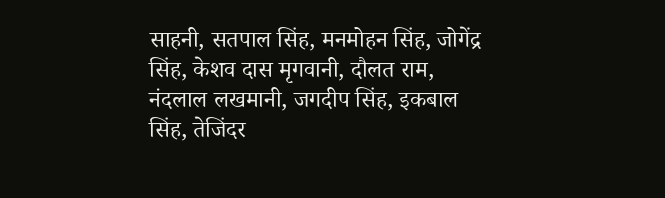साहनी, सतपाल सिंह, मनमोहन सिंह, जोगेंद्र सिंह, केशव दास मृगवानी, दौलत राम, नंदलाल लखमानी, जगदीप सिंह, इकबाल सिंह, तेजिंदर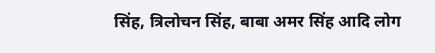सिंह, त्रिलोचन सिंह, बाबा अमर सिंह आदि लोग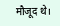मौजूद थे।